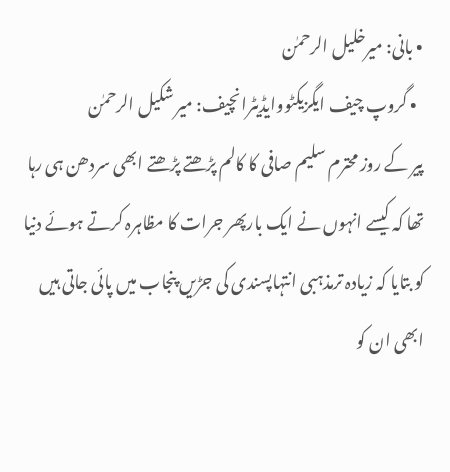• بانی: میرخلیل الرحمٰن
  • گروپ چیف ایگزیکٹووایڈیٹرانچیف: میر شکیل الرحمٰن
پیر کے روز محترم سلیم صافی کا کالم پڑھتے پڑھتے ابھی سردھن ہی رہا تھا کہ کیسے انہوں نے ایک بارپھر جرات کا مظاہرہ کرتے ہوئے دنیا کو بتایا کہ زیادہ ترمذہبی انتہاپسندی کی جڑیں پنجاب میں پائی جاتی ہیں ابھی ان کو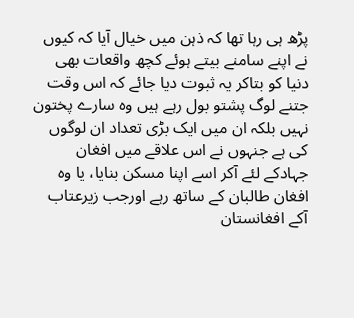پڑھ ہی رہا تھا کہ ذہن میں خیال آیا کہ کیوں نے اپنے سامنے بیتے ہوئے کچھ واقعات بھی دنیا کو بتاکر یہ ثبوت دیا جائے کہ اس وقت جتنے لوگ پشتو بول رہے ہیں وہ سارے پختون نہیں بلکہ ان میں ایک بڑی تعداد ان لوگوں کی ہے جنہوں نے اس علاقے میں افغان جہادکے لئے آکر اسے اپنا مسکن بنایا، یا وہ افغان طالبان کے ساتھ رہے اورجب زیرعتاب آکے افغانستان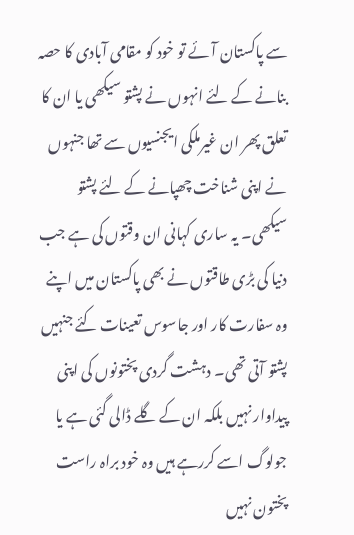سے پاکستان آئے تو خود کو مقامی آبادی کا حصہ بنانے کے لئے انہوں نے پشتو سیکھی یا ان کا تعلق پھر ان غیرملکی ایجنسیوں سے تھا جنہوں نے اپنی شناخت چھپانے کے لئے پشتو سیکھی۔ یہ ساری کہانی ان وقتوں کی ہے جب دنیا کی بڑی طاقتوں نے بھی پاکستان میں اپنے وہ سفارت کار اور جاسوس تعینات کئے جنہیں پشتو آتی تھی۔ دہشت گردی پختونوں کی اپنی پیداوار نہیں بلکہ ان کے گلے ڈالی گئی ہے یا جولوگ اسے کررہے ہیں وہ خود براہ راست پختون نہیں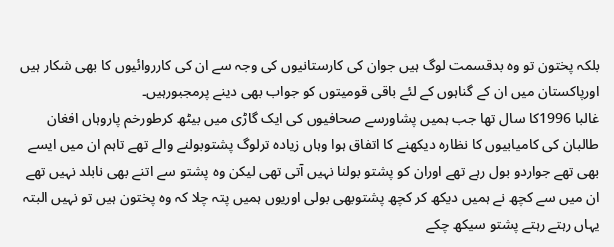بلکہ پختون تو وہ بدقسمت لوگ ہیں جوان کی کارستانیوں کی وجہ سے ان کی کارروائیوں کا بھی شکار ہیں اورپاکستان میں ان کے گناہوں کے لئے باقی قومیتوں کو جواب بھی دینے پرمجبورہیں۔
غالبا 1996کا سال تھا جب ہمیں پشاورسے صحافیوں کی ایک گاڑی میں بیٹھ کرطورخم پاروہاں افغان طالبان کی کامیابیوں کا نظارہ دیکھنے کا اتفاق ہوا وہاں زیادہ ترلوگ پشتوبولنے والے تھے تاہم ان میں ایسے بھی تھے جواردو بول رہے تھے اوران کو پشتو بولنا نہیں آتی تھی لیکن وہ پشتو سے اتنے بھی نابلد نہیں تھے ان میں سے کچھ نے ہمیں دیکھ کر کچھ پشتوبھی بولی اوریوں ہمیں پتہ چلا کہ وہ پختون ہیں تو نہیں البتہ یہاں رہتے رہتے پشتو سیکھ چکے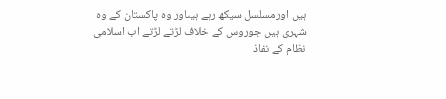ہیں اورمسلسل سیکھ رہے ہیںاور وہ پاکستان کے وہ شہری ہیں جوروس کے خلاف لڑتے لڑتے اب اسلامی نظام کے نفاذ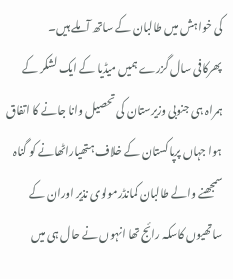کی خواہش میں طالبان کے ساتھ آملے ہیں۔
پھرکافی سال گزرے ہمیں میڈیا کے ایک لشکر کے ہمراہ ہی جنوبی وزیرستان کی تحصیل وانا جانے کا اتفاق ہوا جہاں پرپاکستان کے خلاف ہتھیاراٹھانے کو گناہ سمجھنے والے طالبان کمانڈرمولوی نذیر اوران کے ساتھیوں کاسکہ رائج تھا انہوں نے حال ہی میں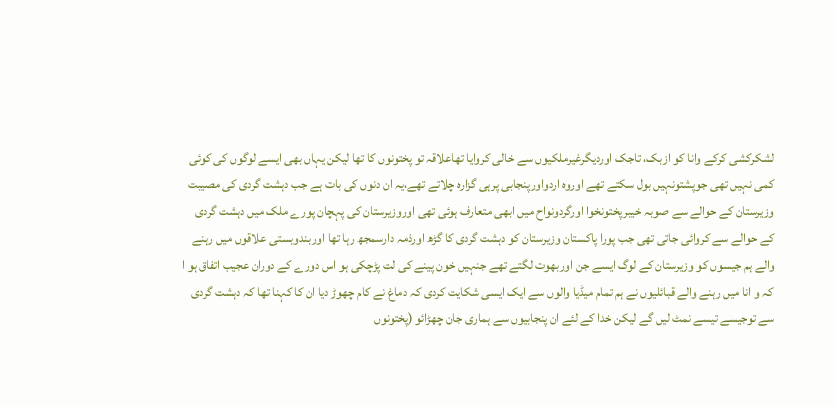لشکرکشی کرکے وانا کو ازبک، تاجک اوردیگرغیرملکیوں سے خالی کروایا تھاعلاقہ تو پختونوں کا تھا لیکن یہاں بھی ایسے لوگوں کی کوئی کمی نہیں تھی جوپشتونہیں بول سکتے تھے اوروہ اردواورپنجابی پرہی گزارہ چلاتے تھے،یہ ان دنوں کی بات ہے جب دہشت گردی کی مصیبت وزیرستان کے حوالے سے صوبہ خیبرپختونخوا اورگردونواح میں ابھی متعارف ہوئی تھی اوروزیرستان کی پہچان پورے ملک میں دہشت گردی کے حوالے سے کروائی جاتی تھی جب پورا پاکستان وزیرستان کو دہشت گردی کا گڑھ اورذمہ دارسمجھ رہا تھا اوربندوبستی علاقوں میں رہنے والے ہم جیسوں کو وزیرستان کے لوگ ایسے جن اوربھوت لگتے تھے جنہیں خون پینے کی لت پڑچکی ہو اس دورے کے دوران عجیب اتفاق ہو ا کہ و انا میں رہنے والے قبائلیوں نے ہم تمام میڈیا والوں سے ایک ایسی شکایت کردی کہ دماغ نے کام چھوڑ دیا ان کا کہنا تھا کہ دہشت گردی سے توجیسے تیسے نمٹ لیں گے لیکن خدا کے لئے ان پنجابیوں سے ہماری جان چھڑائو (پختونوں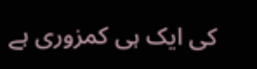کی ایک ہی کمزوری ہے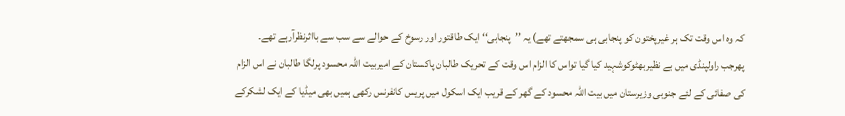کہ وہ اس وقت تک ہر غیرپختون کو پنجابی ہی سمجھتے تھے) یہ ’’پنجابی‘‘ ایک طاقتور اور رسوخ کے حوالے سے سب سے بااثرنظرآرہے تھے۔
پھرجب راولپنڈی میں بے نظیربھٹوکوشہید کیا گیا تواس کا الزام اس وقت کے تحریک طالبان پاکستان کے امیربیت اللہ محسود پرلگا طالبان نے اس الزام کی صفائی کے لئے جنوبی وزیرستان میں بیت اللہ محسود کے گھر کے قریب ایک اسکول میں پریس کانفرنس رکھی ہمیں بھی میڈیا کے ایک لشکرکے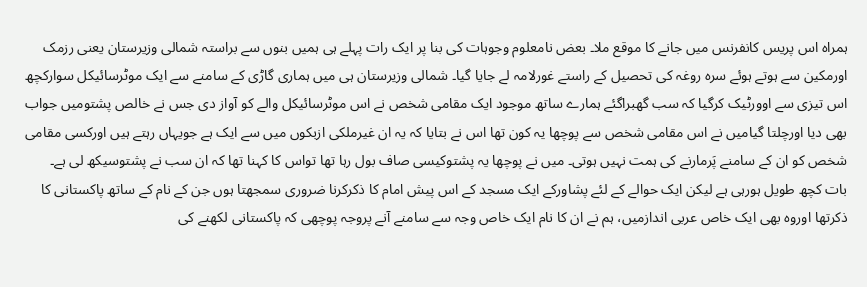ہمراہ اس پریس کانفرنس میں جانے کا موقع ملا۔ بعض نامعلوم وجوہات کی بنا پر ایک رات پہلے ہی ہمیں بنوں سے براستہ شمالی وزیرستان یعنی رزمک اورمکین سے ہوتے ہوئے سرہ روغہ کی تحصیل کے راستے غورلامہ لے جایا گیا۔ شمالی وزیرستان ہی میں ہماری گاڑی کے سامنے سے ایک موٹرسائیکل سوارکچھ اس تیزی سے اوورٹیک کرگیا کہ سب گھبراگئے ہمارے ساتھ موجود ایک مقامی شخص نے اس موٹرسائیکل والے کو آواز دی جس نے خالص پشتومیں جواب بھی دیا اورچلتا گیامیں نے اس مقامی شخص سے پوچھا یہ کون تھا اس نے بتایا کہ یہ ان غیرملکی ازبکوں میں سے ایک ہے جویہاں رہتے ہیں اورکسی مقامی شخص کو ان کے سامنے پَرمارنے کی ہمت نہیں ہوتی۔ میں نے پوچھا یہ پشتوکیسی صاف بول رہا تھا تواس کا کہنا تھا کہ ان سب نے پشتوسیکھ لی ہے۔
بات کچھ طویل ہورہی ہے لیکن ایک حوالے کے لئے پشاورکے ایک مسجد کے اس پیش امام کا ذکرکرنا ضروری سمجھتا ہوں جن کے نام کے ساتھ پاکستانی کا ذکرتھا اوروہ بھی ایک خاص عربی اندازمیں، ہم نے ان کا نام ایک خاص وجہ سے سامنے آنے پروجہ پوچھی کہ پاکستانی لکھنے کی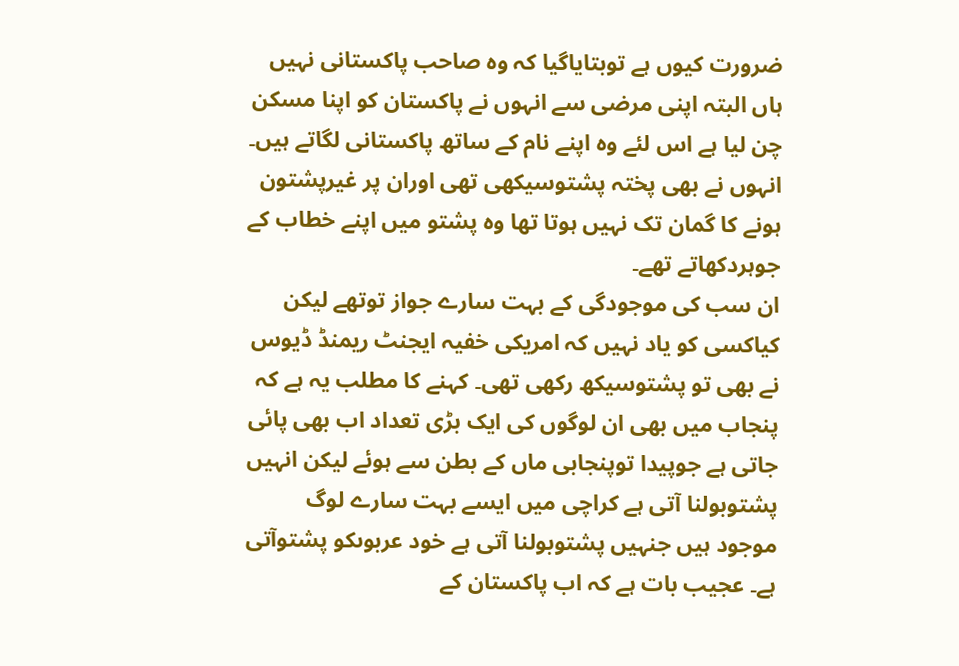ضرورت کیوں ہے توبتایاگیا کہ وہ صاحب پاکستانی نہیں ہاں البتہ اپنی مرضی سے انہوں نے پاکستان کو اپنا مسکن چن لیا ہے اس لئے وہ اپنے نام کے ساتھ پاکستانی لگاتے ہیں۔ انہوں نے بھی پختہ پشتوسیکھی تھی اوران پر غیرپشتون ہونے کا گمان تک نہیں ہوتا تھا وہ پشتو میں اپنے خطاب کے جوہردکھاتے تھے۔
ان سب کی موجودگی کے بہت سارے جواز توتھے لیکن کیاکسی کو یاد نہیں کہ امریکی خفیہ ایجنٹ ریمنڈ ڈیوس نے بھی تو پشتوسیکھ رکھی تھی۔ کہنے کا مطلب یہ ہے کہ پنجاب میں بھی ان لوگوں کی ایک بڑی تعداد اب بھی پائی جاتی ہے جوپیدا توپنجابی ماں کے بطن سے ہوئے لیکن انہیں پشتوبولنا آتی ہے کراچی میں ایسے بہت سارے لوگ موجود ہیں جنہیں پشتوبولنا آتی ہے خود عربوںکو پشتوآتی ہے۔ عجیب بات ہے کہ اب پاکستان کے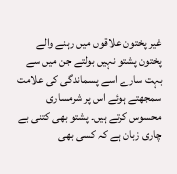غیر پختون علاقوں میں رہنے والے پختون پشتو نہیں بولتے جن میں سے بہت سارے اسے پسماندگی کی علامت سمجھتے ہوئے اس پر شرمساری محسوس کرتے ہیں۔ پشتو بھی کتنی بے چاری زبان ہے کہ کسی بھی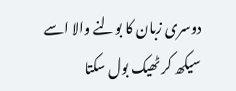دوسری زبان کا بولنے والا اسے سیکھ کر ٹھیک بول سکتا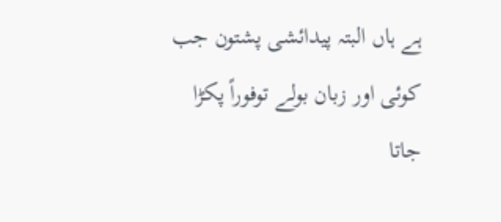ہے ہاں البتہ پیدائشی پشتون جب کوئی اور زبان بولے توفوراً پکڑا جاتا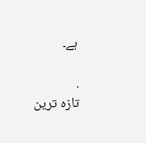ہے۔

.
تازہ ترین